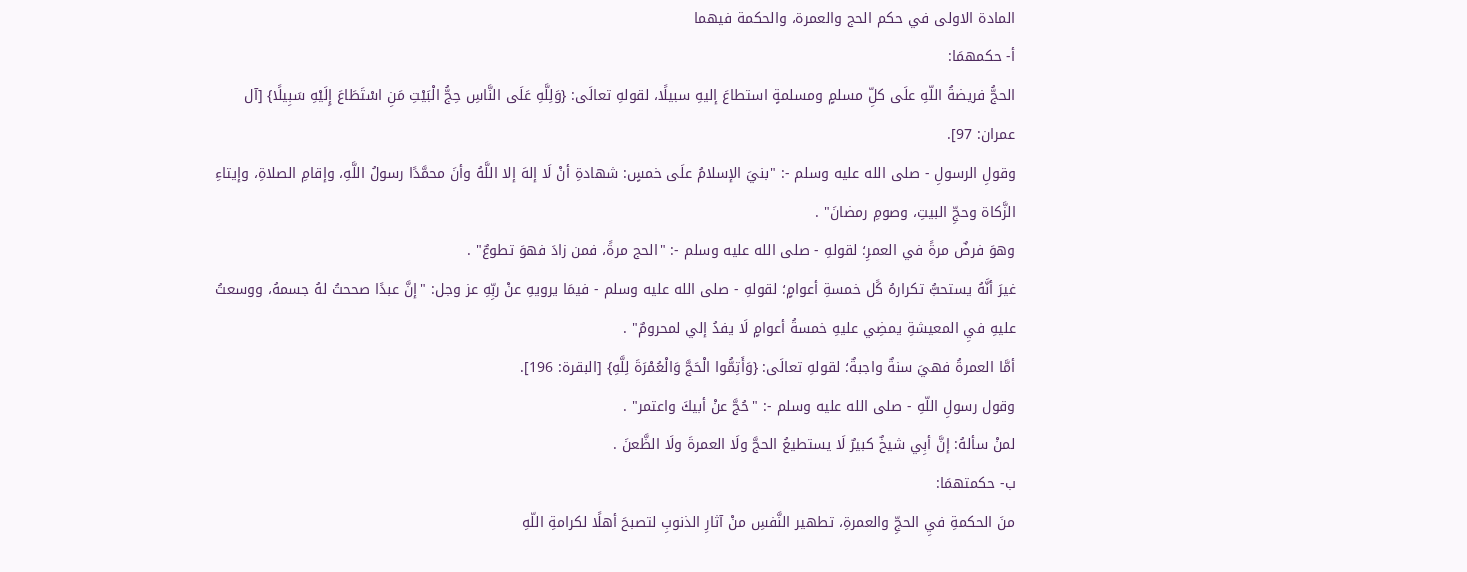المادة الاولى في حكم الحج والعمرة، والحكمة فيهما
أ- حكمهمَا:
الحجُّ فريضةُ اللّهِ علَى كلِّ مسلمٍ ومسلمةٍ استطاعَ إليهِ سبيلًا، لقولهِ تعالَى: {وَلِلَّهِ عَلَى النَّاسِ حِجُّ الْبَيْتِ مَنِ اسْتَطَاعَ إِلَيْهِ سَبِيلًا} [آل عمران: 97].
وقولِ الرسولِ - صلى الله عليه وسلم -: "بنيَ الإسلامُ علَى خمسٍ: شهادةِ أنْ لَا إلهَ إلا اللَّهُ وأنَ محمَّدًا رسولُ اللَّهِ، وإقامِ الصلاةِ، وإيتاءِ الزَّكاة وحجِّ البيتِ، وصومِ رمضانَ" .
وهوَ فرضٌ مرةً في العمرِ؛ لقولهِ - صلى الله عليه وسلم -: "الحج مرةً، فمن زادَ فهوَ تطوعٌ" .
غيرَ أنَّهُ يستحبُّ تكرارهُ كًل خمسةِ أعوامٍ؛ لقولهِ - صلى الله عليه وسلم - فيمَا يرويهِ عنْ ربِّهِ عز وجل: "إنَّ عبدًا صححتُ لهُ جسمهُ، ووسعتُ عليهِ فيِ المعيشةِ يمضِي عليهِ خمسةُ أعوامٍ لَا يفدُ إلي لمحرومٌ" .
أمَّا العمرةُ فهيَ سنةٌ واجبةٌ؛ لقولهِ تعالَى: {وَأَتِمُّوا الْحَجَّ وَالْعُمْرَةَ لِلَّهِ} [البقرة: 196].
وقول رسولِ اللّهِ - صلى الله عليه وسلم -: "حُجَّ عنْ أبيكَ واعتمر" .
لمنْ سألهُ: إنَّ أبِي شيخٌ كبيرٌ لَا يستطيعُ الحجَّ ولَا العمرةَ ولَا الظَّعنَ .
ب- حكمتهمَا:
منَ الحكمةِ فيِ الحجِّ والعمرةِ، تطهير النَّفسِ منْ آثارِ الذنوبِ لتصبحَ أهلًا لكرامةِ اللّهِ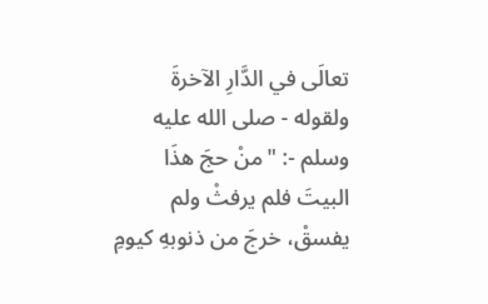تعالَى في الدَّارِ الآخرةَ ولقوله - صلى الله عليه وسلم -: "منْ حجَ هذَا البيتَ فلم يرفثْ ولم يفسقْ، خرجَ من ذنوبهِ كيومِ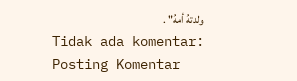ولدتهُ أمهُ" .
Tidak ada komentar:
Posting Komentar